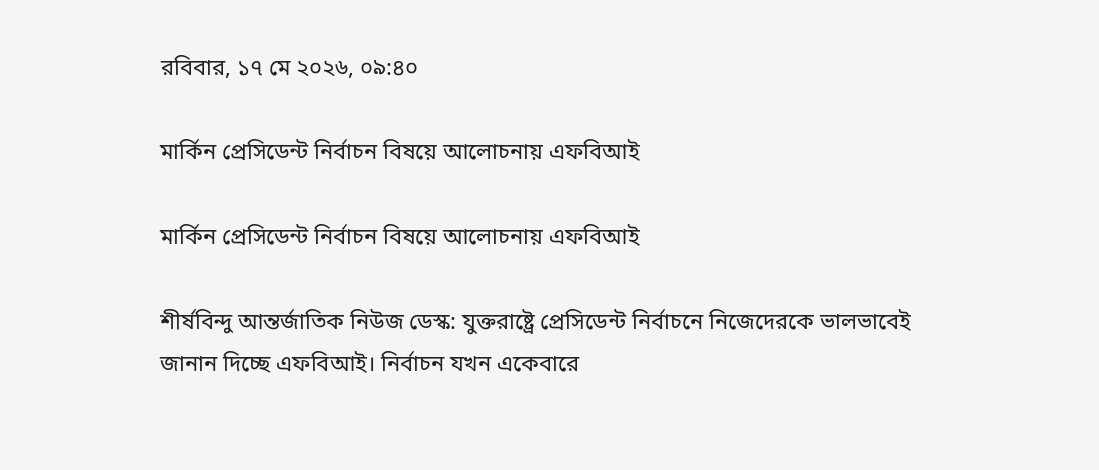রবিবার, ১৭ মে ২০২৬, ০৯:৪০

মার্কিন প্রেসিডেন্ট নির্বাচন বিষয়ে আলোচনায় এফবিআই

মার্কিন প্রেসিডেন্ট নির্বাচন বিষয়ে আলোচনায় এফবিআই

শীর্ষবিন্দু আন্তর্জাতিক নিউজ ডেস্ক: যুক্তরাষ্ট্রে প্রেসিডেন্ট নির্বাচনে নিজেদেরকে ভালভাবেই জানান দিচ্ছে এফবিআই। নির্বাচন যখন একেবারে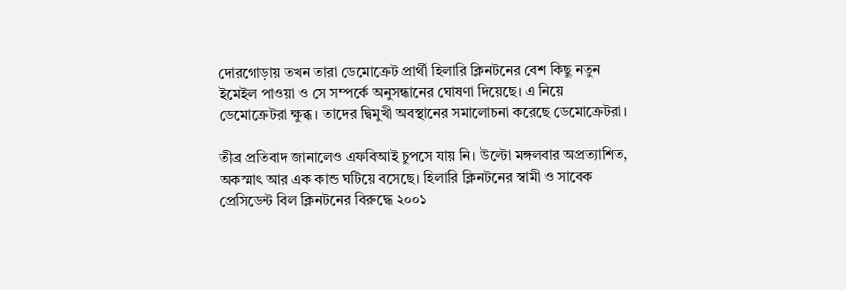দোরগোড়ায় তখন তারা ডেমোক্রেট প্রার্থী হিলারি ক্লিনটনের বেশ কিছু নতুন ইমেইল পাওয়া ও সে সম্পর্কে অনুসন্ধানের ঘোষণা দিয়েছে। এ নিয়ে ডেমোক্রেটরা ক্ষুব্ধ। তাদের দ্বিমুখী অবস্থানের সমালোচনা করেছে ডেমোক্রেটরা।

তীব্র প্রতিবাদ জানালেও এফবিআই চুপসে যায় নি। উল্টো মঙ্গলবার অপ্রত্যাশিত, অকস্মাৎ আর এক কান্ড ঘটিয়ে বসেছে। হিলারি ক্লিনটনের স্বামী ও সাবেক প্রেসিডেন্ট বিল ক্লিনটনের বিরুদ্ধে ২০০১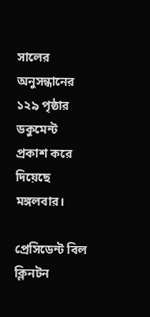সালের অনুসন্ধানের ১২৯ পৃষ্ঠার ডকুমেন্ট প্রকাশ করে দিয়েছে মঙ্গলবার।

প্রেসিডেন্ট বিল ক্লিনটন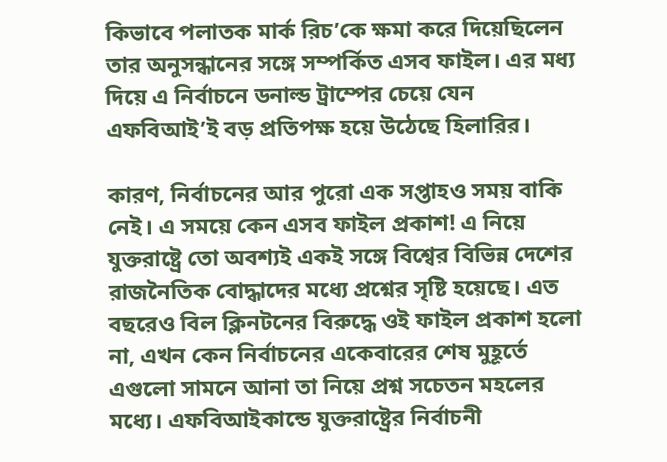কিভাবে পলাতক মার্ক রিচ’কে ক্ষমা করে দিয়েছিলেন তার অনুসন্ধানের সঙ্গে সম্পর্কিত এসব ফাইল। এর মধ্য দিয়ে এ নির্বাচনে ডনাল্ড ট্রাম্পের চেয়ে যেন এফবিআই’ই বড় প্রতিপক্ষ হয়ে উঠেছে হিলারির।

কারণ, নির্বাচনের আর পুরো এক সপ্তাহও সময় বাকি নেই। এ সময়ে কেন এসব ফাইল প্রকাশ! এ নিয়ে যুক্তরাষ্ট্রে তো অবশ্যই একই সঙ্গে বিশ্বের বিভিন্ন দেশের রাজনৈতিক বোদ্ধাদের মধ্যে প্রশ্নের সৃষ্টি হয়েছে। এত বছরেও বিল ক্লিনটনের বিরুদ্ধে ওই ফাইল প্রকাশ হলো না, এখন কেন নির্বাচনের একেবারের শেষ মুহূর্তে এগুলো সামনে আনা তা নিয়ে প্রশ্ন সচেতন মহলের মধ্যে। এফবিআইকান্ডে যুক্তরাষ্ট্রের নির্বাচনী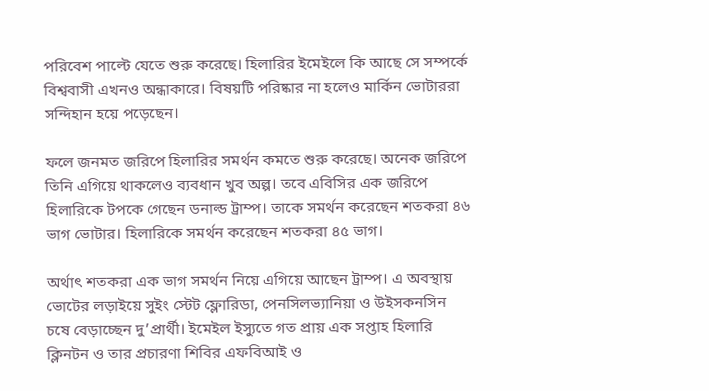পরিবেশ পাল্টে যেতে শুরু করেছে। হিলারির ইমেইলে কি আছে সে সম্পর্কে বিশ্ববাসী এখনও অন্ধাকারে। বিষয়টি পরিষ্কার না হলেও মার্কিন ভোটাররা সন্দিহান হয়ে পড়েছেন।

ফলে জনমত জরিপে হিলারির সমর্থন কমতে শুরু করেছে। অনেক জরিপে তিনি এগিয়ে থাকলেও ব্যবধান খুব অল্প। তবে এবিসির এক জরিপে হিলারিকে টপকে গেছেন ডনাল্ড ট্রাম্প। তাকে সমর্থন করেছেন শতকরা ৪৬ ভাগ ভোটার। হিলারিকে সমর্থন করেছেন শতকরা ৪৫ ভাগ।

অর্থাৎ শতকরা এক ভাগ সমর্থন নিয়ে এগিয়ে আছেন ট্রাম্প। এ অবস্থায় ভোটের লড়াইয়ে সুইং স্টেট ফ্লোরিডা, পেনসিলভ্যানিয়া ও উইসকনসিন চষে বেড়াচ্ছেন দু’প্রার্থী। ইমেইল ইস্যুতে গত প্রায় এক সপ্তাহ হিলারি ক্লিনটন ও তার প্রচারণা শিবির এফবিআই ও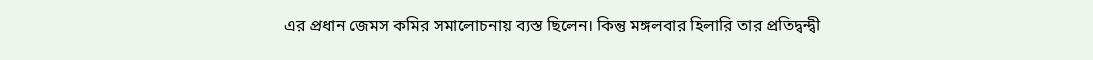এর প্রধান জেমস কমির সমালোচনায় ব্যস্ত ছিলেন। কিন্তু মঙ্গলবার হিলারি তার প্রতিদ্বন্দ্বী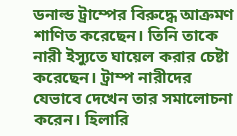ডনাল্ড ট্রাম্পের বিরুদ্ধে আক্রমণ শাণিত করেছেন। তিনি তাকে নারী ইস্যুতে ঘায়েল করার চেষ্টা করেছেন। ট্রাম্প নারীদের যেভাবে দেখেন তার সমালোচনা করেন। হিলারি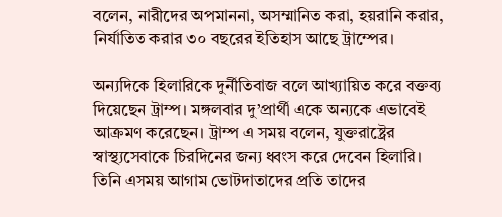বলেন, নারীদের অপমাননা, অসম্মানিত করা, হয়রানি করার, নির্যাতিত করার ৩০ বছরের ইতিহাস আছে ট্রাম্পের।

অন্যদিকে হিলারিকে দুর্নীতিবাজ বলে আখ্যায়িত করে বক্তব্য দিয়েছেন ট্রাম্প। মঙ্গলবার দু’প্রার্থী একে অন্যকে এভাবেই আক্রমণ করেছেন। ট্রাম্প এ সময় বলেন, যুক্তরাষ্ট্রের স্বাস্থ্যসেবাকে চিরদিনের জন্য ধ্বংস করে দেবেন হিলারি। তিনি এসময় আগাম ভোটদাতাদের প্রতি তাদের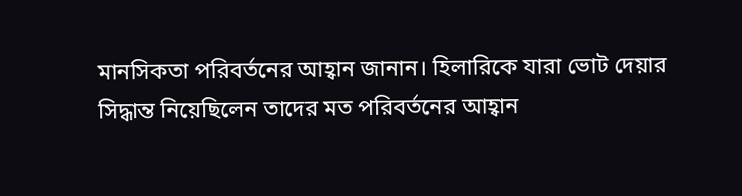মানসিকতা পরিবর্তনের আহ্বান জানান। হিলারিকে যারা ভোট দেয়ার সিদ্ধান্ত নিয়েছিলেন তাদের মত পরিবর্তনের আহ্বান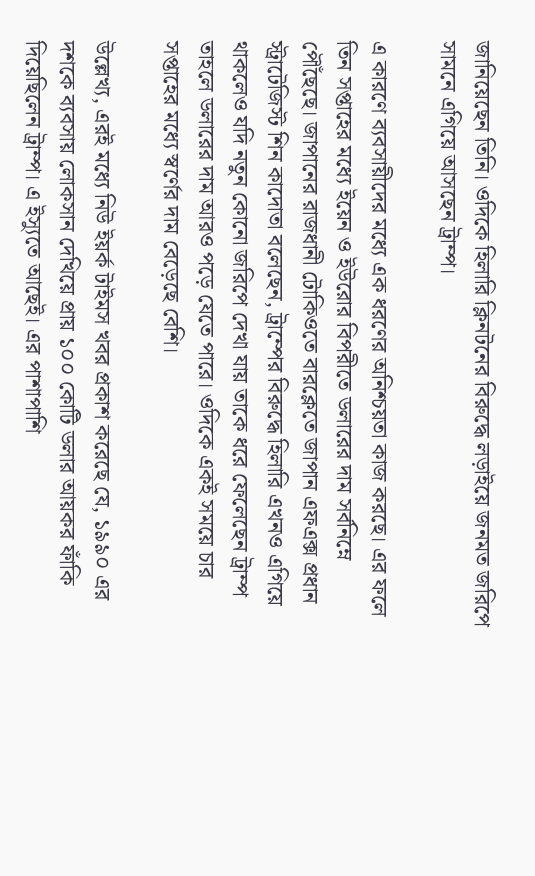জানিয়েছেন তিনি। ওদিকে হিলারি ক্লিনটনের বিরুদ্ধে লড়াইয়ে জনমত জরিপে সামনে এগিয়ে আসছেন ট্রাম্প।

এ কারণে ব্যবসায়ীদের মধ্যে এক ধরণের অনিশ্চয়তা কাজ করছে। এর ফলে তিন সপ্তাহের মধ্যে ইয়েন ও ইউরোর বিপরীতে ডলারের দাম সর্বনিম্নে পৌঁছেছে। জাপানের রাজধানী টোকিওতে বারক্লেতে জাপান এফএক্স প্রধান স্ট্রাটেজিস্ট শিন কাদোতা বলেছেন, ট্রাম্পের বিরুদ্ধে হিলারি এখনও এগিয়ে থাকলেও যদি নতুন কোনো জরিপে দেখা যায় তাকে ধরে ফেলেছেন ট্রাম্প তাহলে ডলারের দাম আরও পড়ে যেতে পারে। ওদিকে একই সময়ে চার সপ্তাহের মধ্যে স্বর্ণের দাম বেড়েছে বেশি।

উল্লেখ্য, এরই মধ্যে নিউ ইয়র্ক টাইমস খবর প্রকাশ করেছে যে, ১৯৯০ এর দশকে ব্যবসায় লোকসান দেখিয়ে প্রায় ১০০ কোটি ডলার আয়কর ফাঁকি দিয়েছিলেন ট্রাম্প। এ ইস্যুতে আছেই। এর পাশাপাশি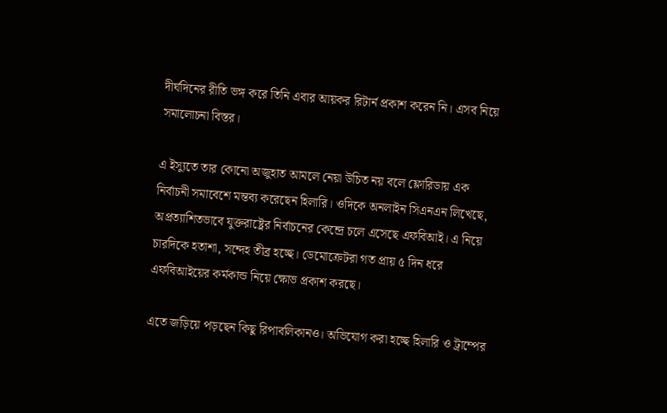দীর্ঘদিনের রীতি ভঙ্গ করে তিনি এবার আয়কর রিটার্ন প্রকাশ করেন নি। এসব নিয়ে সমালোচনা বিস্তর।

এ ইস্যুতে তার কোনো অজুহাত আমলে নেয়া উচিত নয় বলে ফ্লোরিডায় এক নির্বাচনী সমাবেশে মন্তব্য করেছেন হিলারি। ওদিকে অনলাইন সিএনএন লিখেছে, অপ্রত্যাশিতভাবে যুক্তরাষ্ট্রের নির্বাচনের কেন্দ্রে চলে এসেছে এফবিআই। এ নিয়ে চারদিকে হতাশা, সন্দেহ তীব্র হচ্ছে। ডেমোক্রেটরা গত প্রায় ৫ দিন ধরে এফবিআইয়ের কর্মকান্ড নিয়ে ক্ষোভ প্রকাশ করছে।

এতে জড়িয়ে পড়ছেন কিছু রিপাবলিকানও। অভিযোগ করা হচ্ছে হিলারি ও ট্রাম্পের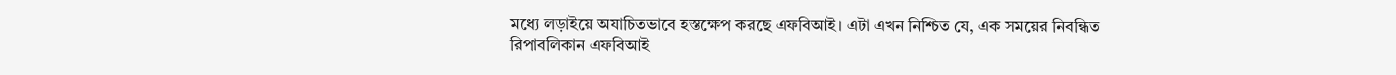মধ্যে লড়াইয়ে অযাচিতভাবে হস্তক্ষেপ করছে এফবিআই। এটা এখন নিশ্চিত যে, এক সময়ের নিবন্ধিত রিপাবলিকান এফবিআই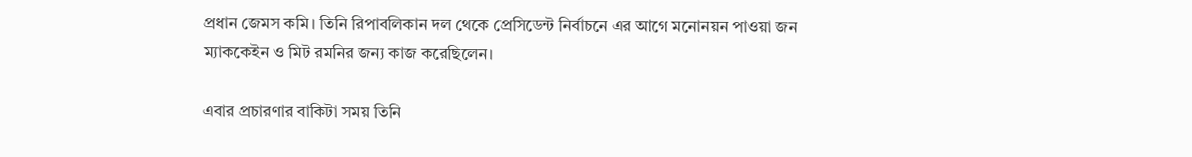প্রধান জেমস কমি। তিনি রিপাবলিকান দল থেকে প্রেসিডেন্ট নির্বাচনে এর আগে মনোনয়ন পাওয়া জন ম্যাককেইন ও মিট রমনির জন্য কাজ করেছিলেন।

এবার প্রচারণার বাকিটা সময় তিনি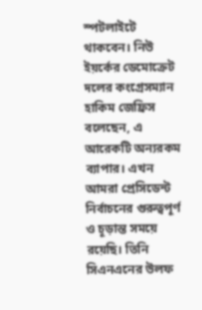স্পটলাইটে থাকবেন। নিউ ইয়র্কের ডেমোক্রেট দলের কংগ্রেসম্যান হাকিম জেফ্রিস বলেছেন, এ আরেকটি অন্যরকম ব্যাপার। এখন আমরা প্রেসিডেন্ট নির্বাচনের গুরুত্বপূর্ণ ও চূড়ান্ত সময়ে রয়েছি। তিনি সিএনএনের উলফ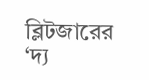ব্লিটজারের ‘দ্য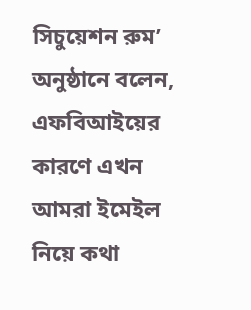সিচুয়েশন রুম’ অনুষ্ঠানে বলেন, এফবিআইয়ের কারণে এখন আমরা ইমেইল নিয়ে কথা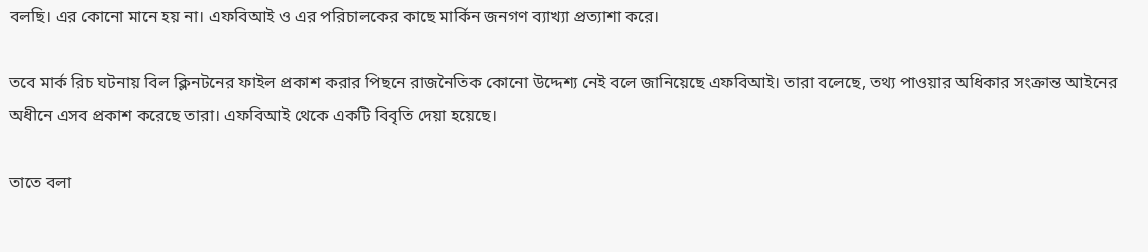বলছি। এর কোনো মানে হয় না। এফবিআই ও এর পরিচালকের কাছে মার্কিন জনগণ ব্যাখ্যা প্রত্যাশা করে।

তবে মার্ক রিচ ঘটনায় বিল ক্লিনটনের ফাইল প্রকাশ করার পিছনে রাজনৈতিক কোনো উদ্দেশ্য নেই বলে জানিয়েছে এফবিআই। তারা বলেছে, তথ্য পাওয়ার অধিকার সংক্রান্ত আইনের অধীনে এসব প্রকাশ করেছে তারা। এফবিআই থেকে একটি বিবৃতি দেয়া হয়েছে।

তাতে বলা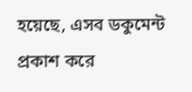হয়েছে, এসব ডকুমেন্ট প্রকাশ করে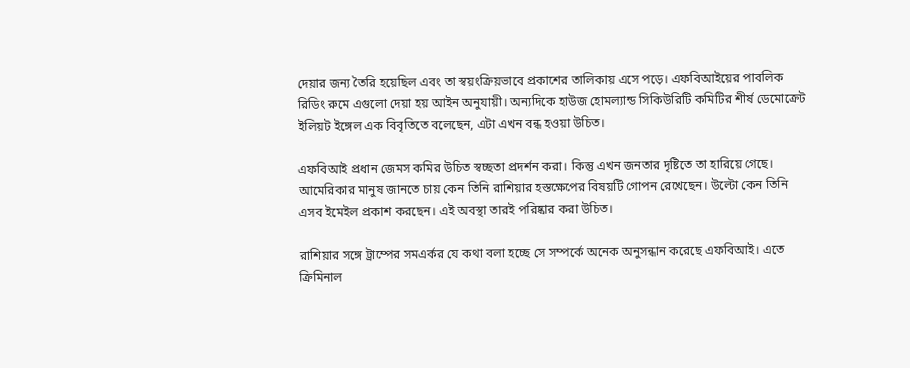দেয়ার জন্য তৈরি হয়েছিল এবং তা স্বয়ংক্রিয়ভাবে প্রকাশের তালিকায় এসে পড়ে। এফবিআইয়ের পাবলিক রিডিং রুমে এগুলো দেয়া হয় আইন অনুযায়ী। অন্যদিকে হাউজ হোমল্যান্ড সিকিউরিটি কমিটির শীর্ষ ডেমোক্রেট ইলিয়ট ইঙ্গেল এক বিবৃতিতে বলেছেন, এটা এখন বন্ধ হওয়া উচিত।

এফবিআই প্রধান জেমস কমির উচিত স্বচ্ছতা প্রদর্শন করা। কিন্তু এখন জনতার দৃষ্টিতে তা হারিয়ে গেছে। আমেরিকার মানুষ জানতে চায় কেন তিনি রাশিয়ার হস্তক্ষেপের বিষয়টি গোপন রেখেছেন। উল্টো কেন তিনি এসব ইমেইল প্রকাশ করছেন। এই অবস্থা তারই পরিষ্কার করা উচিত।

রাশিয়ার সঙ্গে ট্রাম্পের সমএর্কর যে কথা বলা হচ্ছে সে সম্পর্কে অনেক অনুসন্ধান করেছে এফবিআই। এতে ক্রিমিনাল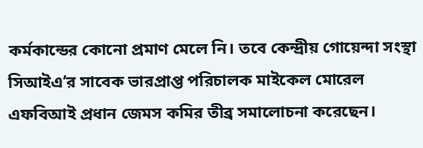কর্মকান্ডের কোনো প্রমাণ মেলে নি। তবে কেন্দ্রীয় গোয়েন্দা সংস্থা সিআইএ’র সাবেক ভারপ্রাপ্ত পরিচালক মাইকেল মোরেল এফবিআই প্রধান জেমস কমির তীব্র সমালোচনা করেছেন।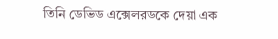তিনি ডেভিড এক্সেলরডকে দেয়া এক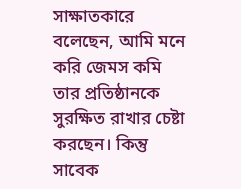সাক্ষাতকারে বলেছেন, আমি মনে করি জেমস কমি তার প্রতিষ্ঠানকে সুরক্ষিত রাখার চেষ্টা করছেন। কিন্তু সাবেক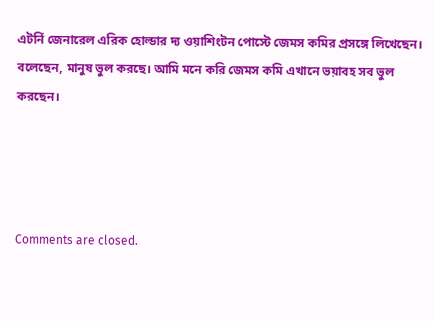এটর্নি জেনারেল এরিক হোল্ডার দ্য ওয়াশিংটন পোস্টে জেমস কমির প্রসঙ্গে লিখেছেন। বলেছেন, মানুষ ভুল করছে। আমি মনে করি জেমস কমি এখানে ভয়াবহ সব ভুল করছেন।




Comments are closed.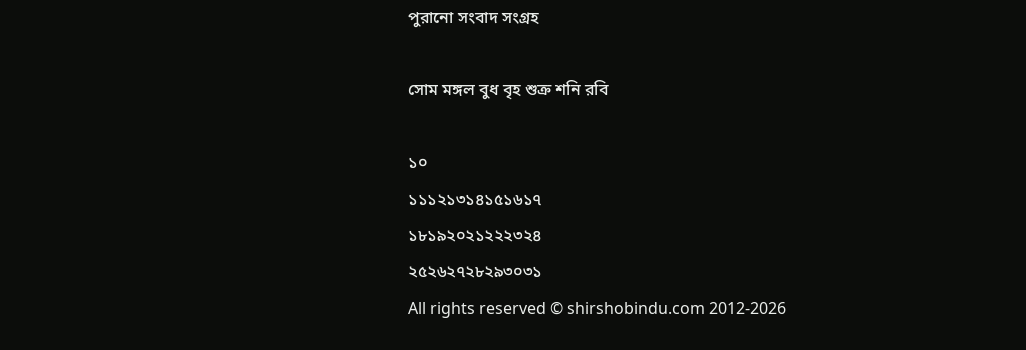পুরানো সংবাদ সংগ্রহ

সোম মঙ্গল বুধ বৃহ শুক্র শনি রবি

১০
১১১২১৩১৪১৫১৬১৭
১৮১৯২০২১২২২৩২৪
২৫২৬২৭২৮২৯৩০৩১
All rights reserved © shirshobindu.com 2012-2026